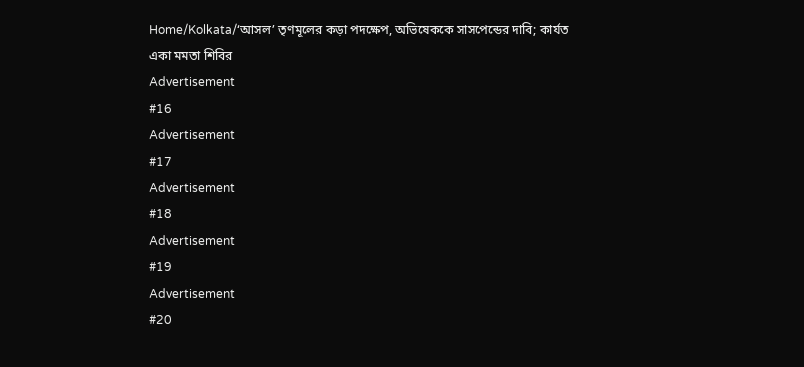Home/Kolkata/‘আসল’ তৃণমূলের কড়া পদক্ষেপ, অভিষেককে সাসপেন্ডের দাবি; কার্যত একা মমতা শিবির
Advertisement
#16
Advertisement
#17
Advertisement
#18
Advertisement
#19
Advertisement
#20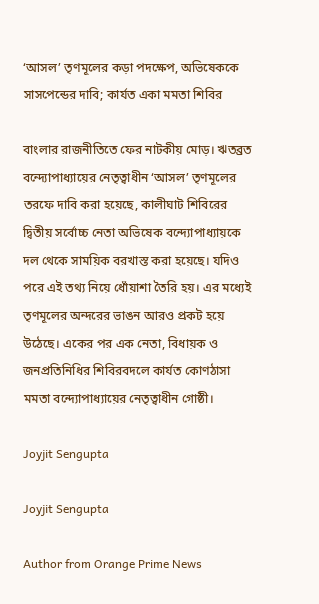‘আসল’ তৃণমূলের কড়া পদক্ষেপ, অভিষেককে সাসপেন্ডের দাবি; কার্যত একা মমতা শিবির

বাংলার রাজনীতিতে ফের নাটকীয় মোড়। ঋতব্রত বন্দ্যোপাধ্যায়ের নেতৃত্বাধীন ‘আসল’ তৃণমূলের তরফে দাবি করা হয়েছে, কালীঘাট শিবিরের দ্বিতীয় সর্বোচ্চ নেতা অভিষেক বন্দ্যোপাধ্যায়কে দল থেকে সাময়িক বরখাস্ত করা হয়েছে। যদিও পরে এই তথ্য নিয়ে ধোঁয়াশা তৈরি হয়। এর মধ্যেই তৃণমূলের অন্দরের ভাঙন আরও প্রকট হয়ে উঠেছে। একের পর এক নেতা, বিধায়ক ও জনপ্রতিনিধির শিবিরবদলে কার্যত কোণঠাসা মমতা বন্দ্যোপাধ্যায়ের নেতৃত্বাধীন গোষ্ঠী।

Joyjit Sengupta

Joyjit Sengupta

Author from Orange Prime News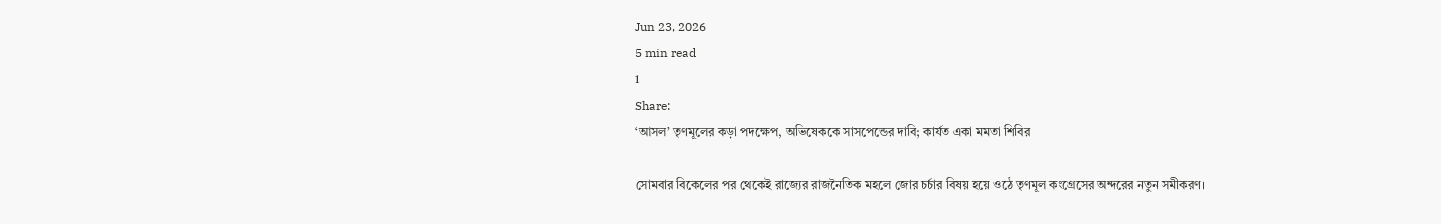Jun 23, 2026
5 min read
1
Share:
‘আসল’ তৃণমূলের কড়া পদক্ষেপ, অভিষেককে সাসপেন্ডের দাবি; কার্যত একা মমতা শিবির

সোমবার বিকেলের পর থেকেই রাজ্যের রাজনৈতিক মহলে জোর চর্চার বিষয় হয়ে ওঠে তৃণমূল কংগ্রেসের অন্দরের নতুন সমীকরণ।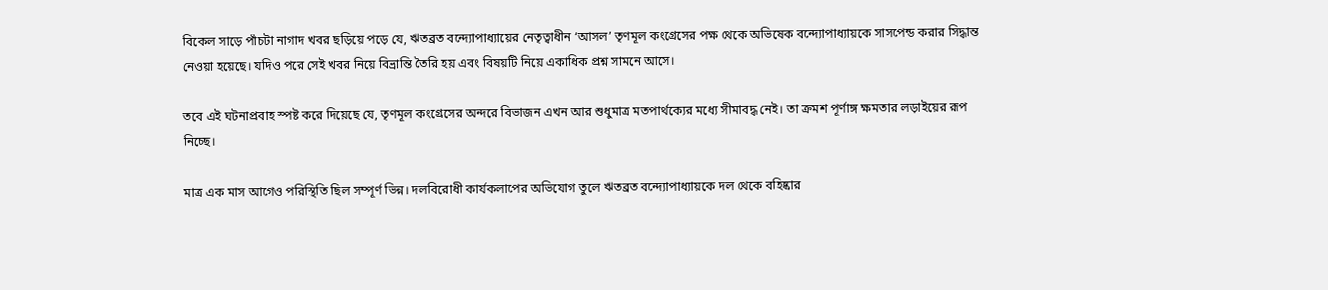বিকেল সাড়ে পাঁচটা নাগাদ খবর ছড়িয়ে পড়ে যে, ঋতব্রত বন্দ্যোপাধ্যায়ের নেতৃত্বাধীন ‘আসল’ তৃণমূল কংগ্রেসের পক্ষ থেকে অভিষেক বন্দ্যোপাধ্যায়কে সাসপেন্ড করার সিদ্ধান্ত নেওয়া হয়েছে। যদিও পরে সেই খবর নিয়ে বিভ্রান্তি তৈরি হয় এবং বিষয়টি নিয়ে একাধিক প্রশ্ন সামনে আসে।

তবে এই ঘটনাপ্রবাহ স্পষ্ট করে দিয়েছে যে, তৃণমূল কংগ্রেসের অন্দরে বিভাজন এখন আর শুধুমাত্র মতপার্থক্যের মধ্যে সীমাবদ্ধ নেই। তা ক্রমশ পূর্ণাঙ্গ ক্ষমতার লড়াইয়ের রূপ নিচ্ছে।

মাত্র এক মাস আগেও পরিস্থিতি ছিল সম্পূর্ণ ভিন্ন। দলবিরোধী কার্যকলাপের অভিযোগ তুলে ঋতব্রত বন্দ্যোপাধ্যায়কে দল থেকে বহিষ্কার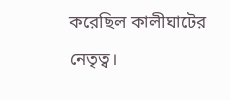করেছিল কালীঘাটের নেতৃত্ব।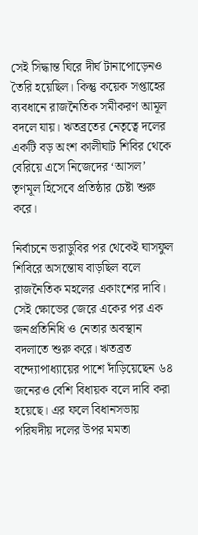সেই সিদ্ধান্ত ঘিরে দীর্ঘ টানাপোড়েনও তৈরি হয়েছিল। কিন্তু কয়েক সপ্তাহের ব্যবধানে রাজনৈতিক সমীকরণ আমূল বদলে যায়। ঋতব্রতের নেতৃত্বে দলের একটি বড় অংশ কালীঘাট শিবির থেকে বেরিয়ে এসে নিজেদের ‘আসল’ তৃণমূল হিসেবে প্রতিষ্ঠার চেষ্টা শুরু করে।

নির্বাচনে ভরাডুবির পর থেকেই ঘাসফুল শিবিরে অসন্তোষ বাড়ছিল বলে রাজনৈতিক মহলের একাংশের দাবি। সেই ক্ষোভের জেরে একের পর এক জনপ্রতিনিধি ও নেতার অবস্থান বদলাতে শুরু করে। ঋতব্রত বন্দ্যোপাধ্যায়ের পাশে দাঁড়িয়েছেন ৬৪ জনেরও বেশি বিধায়ক বলে দাবি করা হয়েছে। এর ফলে বিধানসভায় পরিষদীয় দলের উপর মমতা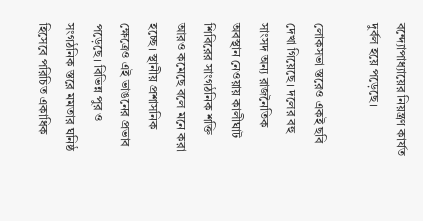বন্দ্যোপাধ্যায়ের নিয়ন্ত্রণ কার্যত দুর্বল হয়ে পড়েছে।

লোকসভা স্তরেও একই ছবি দেখা গিয়েছে। দলের বহু সাংসদ অন্য রাজনৈতিক অবস্থান নেওয়ায় কালীঘাট শিবিরের সাংগঠনিক শক্তি আরও কমেছে বলে মনে করা হচ্ছে। স্থানীয় প্রশাসনিক ক্ষেত্রেও এই ভাঙনের প্রভাব পড়েছে। বিভিন্ন পুর ও সংগঠনিক স্তরে মমতার ঘনিষ্ঠ হিসেবে পরিচিত একাধিক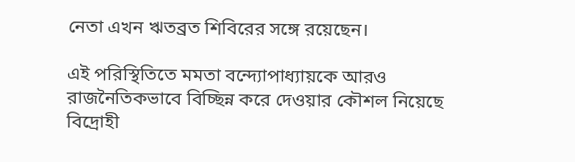নেতা এখন ঋতব্রত শিবিরের সঙ্গে রয়েছেন।

এই পরিস্থিতিতে মমতা বন্দ্যোপাধ্যায়কে আরও রাজনৈতিকভাবে বিচ্ছিন্ন করে দেওয়ার কৌশল নিয়েছে বিদ্রোহী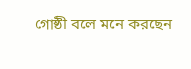গোষ্ঠী বলে মনে করছেন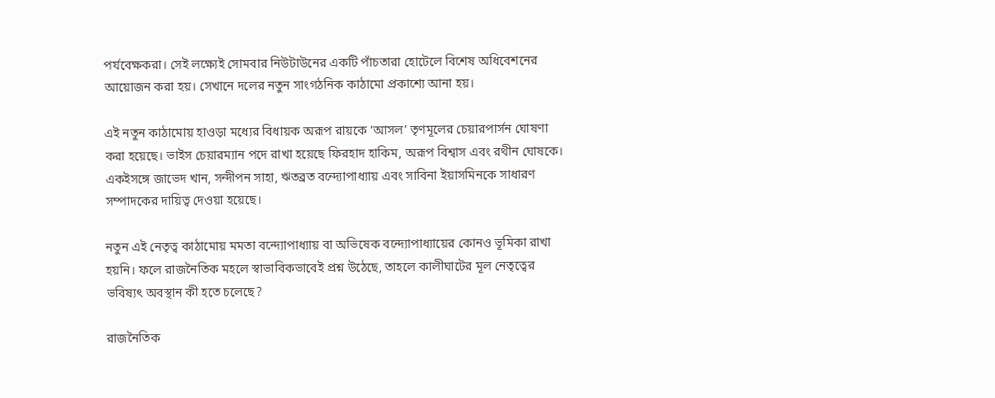পর্যবেক্ষকরা। সেই লক্ষ্যেই সোমবার নিউটাউনের একটি পাঁচতারা হোটেলে বিশেষ অধিবেশনের আয়োজন করা হয়। সেখানে দলের নতুন সাংগঠনিক কাঠামো প্রকাশ্যে আনা হয়।

এই নতুন কাঠামোয় হাওড়া মধ্যের বিধায়ক অরূপ রায়কে ‘আসল’ তৃণমূলের চেয়ারপার্সন ঘোষণা করা হয়েছে। ভাইস চেয়ারম্যান পদে রাখা হয়েছে ফিরহাদ হাকিম, অরূপ বিশ্বাস এবং রথীন ঘোষকে। একইসঙ্গে জাভেদ খান, সন্দীপন সাহা, ঋতব্রত বন্দ্যোপাধ্যায় এবং সাবিনা ইয়াসমিনকে সাধারণ সম্পাদকের দায়িত্ব দেওয়া হয়েছে।

নতুন এই নেতৃত্ব কাঠামোয় মমতা বন্দ্যোপাধ্যায় বা অভিষেক বন্দ্যোপাধ্যায়ের কোনও ভূমিকা রাখা হয়নি। ফলে রাজনৈতিক মহলে স্বাভাবিকভাবেই প্রশ্ন উঠেছে, তাহলে কালীঘাটের মূল নেতৃত্বের ভবিষ্যৎ অবস্থান কী হতে চলেছে?

রাজনৈতিক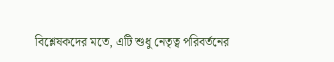বিশ্লেষকদের মতে, এটি শুধু নেতৃত্ব পরিবর্তনের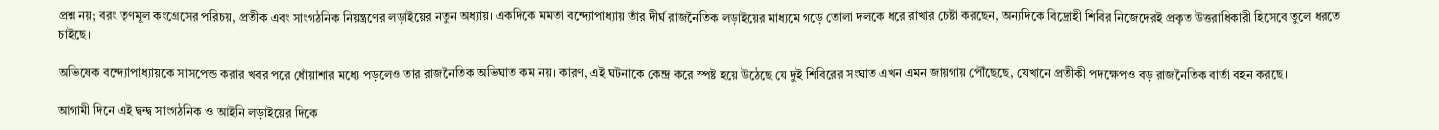প্রশ্ন নয়; বরং তৃণমূল কংগ্রেসের পরিচয়, প্রতীক এবং সাংগঠনিক নিয়ন্ত্রণের লড়াইয়ের নতুন অধ্যায়। একদিকে মমতা বন্দ্যোপাধ্যায় তাঁর দীর্ঘ রাজনৈতিক লড়াইয়ের মাধ্যমে গড়ে তোলা দলকে ধরে রাখার চেষ্টা করছেন, অন্যদিকে বিদ্রোহী শিবির নিজেদেরই প্রকৃত উত্তরাধিকারী হিসেবে তুলে ধরতে চাইছে।

অভিষেক বন্দ্যোপাধ্যায়কে সাসপেন্ড করার খবর পরে ধোঁয়াশার মধ্যে পড়লেও তার রাজনৈতিক অভিঘাত কম নয়। কারণ, এই ঘটনাকে কেন্দ্র করে স্পষ্ট হয়ে উঠেছে যে দুই শিবিরের সংঘাত এখন এমন জায়গায় পৌঁছেছে, যেখানে প্রতীকী পদক্ষেপও বড় রাজনৈতিক বার্তা বহন করছে।

আগামী দিনে এই দ্বন্দ্ব সাংগঠনিক ও আইনি লড়াইয়ের দিকে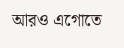আরও এগোতে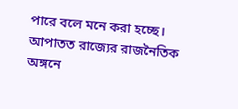পারে বলে মনে করা হচ্ছে। আপাতত রাজ্যের রাজনৈতিক অঙ্গনে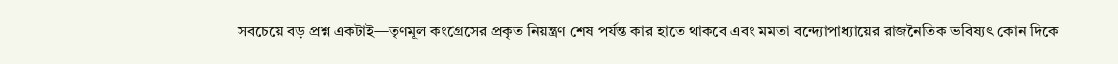সবচেয়ে বড় প্রশ্ন একটাই—তৃণমূল কংগ্রেসের প্রকৃত নিয়ন্ত্রণ শেষ পর্যন্ত কার হাতে থাকবে এবং মমতা বন্দ্যোপাধ্যায়ের রাজনৈতিক ভবিষ্যৎ কোন দিকে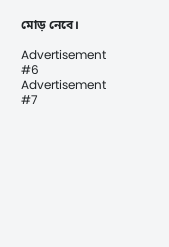মোড় নেবে।

Advertisement
#6
Advertisement
#7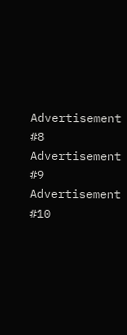Advertisement
#8
Advertisement
#9
Advertisement
#10